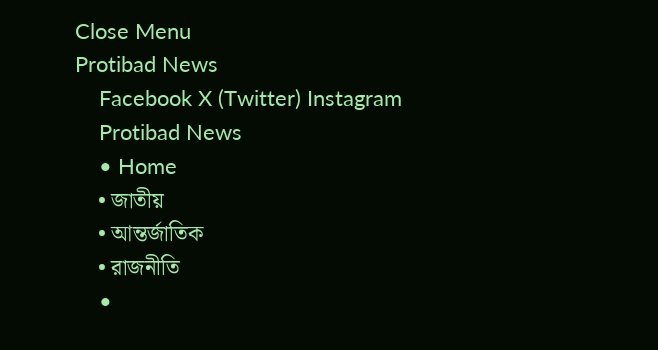Close Menu
Protibad News
    Facebook X (Twitter) Instagram
    Protibad News
    • Home
    • জাতীয়
    • আন্তর্জাতিক
    • রাজনীতি
    •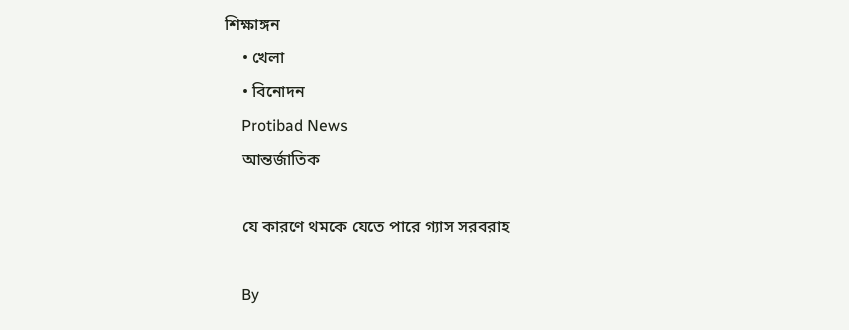শিক্ষাঙ্গন
    • খেলা
    • বিনোদন
    Protibad News
    আন্তর্জাতিক

    যে কারণে থমকে যেতে পারে গ্যাস সরবরাহ

    By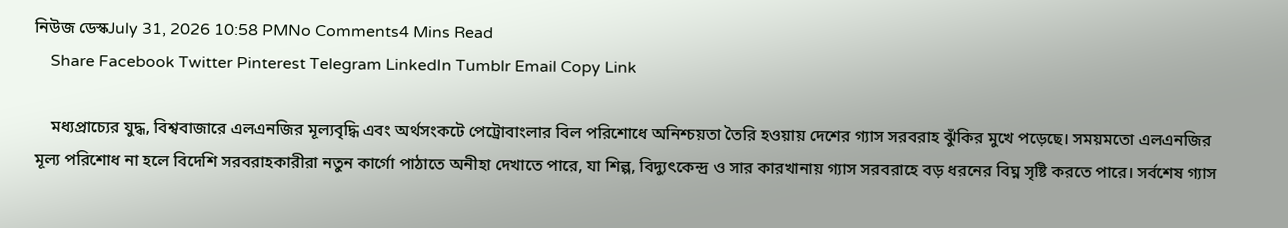নিউজ ডেস্কJuly 31, 2026 10:58 PMNo Comments4 Mins Read
    Share Facebook Twitter Pinterest Telegram LinkedIn Tumblr Email Copy Link

    মধ্যপ্রাচ্যের যুদ্ধ, বিশ্ববাজারে এলএনজির মূল্যবৃদ্ধি এবং অর্থসংকটে পেট্রোবাংলার বিল পরিশোধে অনিশ্চয়তা তৈরি হওয়ায় দেশের গ্যাস সরবরাহ ঝুঁকির মুখে পড়েছে। সময়মতো এলএনজির মূল্য পরিশোধ না হলে বিদেশি সরবরাহকারীরা নতুন কার্গো পাঠাতে অনীহা দেখাতে পারে, যা শিল্প, বিদ্যুৎকেন্দ্র ও সার কারখানায় গ্যাস সরবরাহে বড় ধরনের বিঘ্ন সৃষ্টি করতে পারে। সর্বশেষ গ্যাস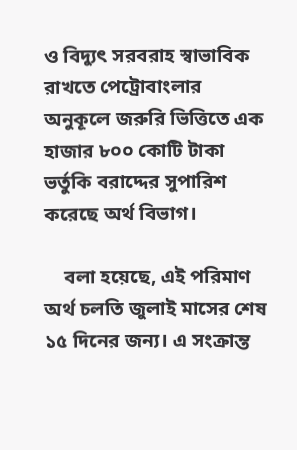ও বিদ্যুৎ সরবরাহ স্বাভাবিক রাখতে পেট্রোবাংলার অনুকূলে জরুরি ভিত্তিতে এক হাজার ৮০০ কোটি টাকা ভর্তুকি বরাদ্দের সুপারিশ করেছে অর্থ বিভাগ।

    বলা হয়েছে, এই পরিমাণ অর্থ চলতি জুলাই মাসের শেষ ১৫ দিনের জন্য। এ সংক্রান্ত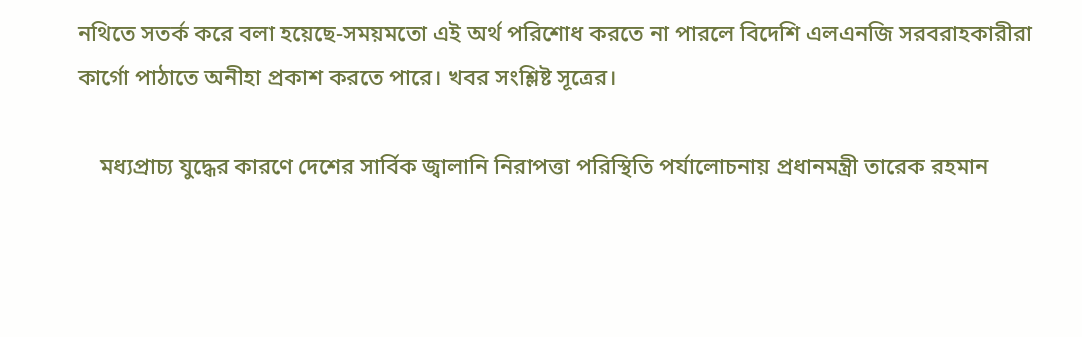নথিতে সতর্ক করে বলা হয়েছে-সময়মতো এই অর্থ পরিশোধ করতে না পারলে বিদেশি এলএনজি সরবরাহকারীরা কার্গো পাঠাতে অনীহা প্রকাশ করতে পারে। খবর সংশ্লিষ্ট সূত্রের।

    মধ্যপ্রাচ্য যুদ্ধের কারণে দেশের সার্বিক জ্বালানি নিরাপত্তা পরিস্থিতি পর্যালোচনায় প্রধানমন্ত্রী তারেক রহমান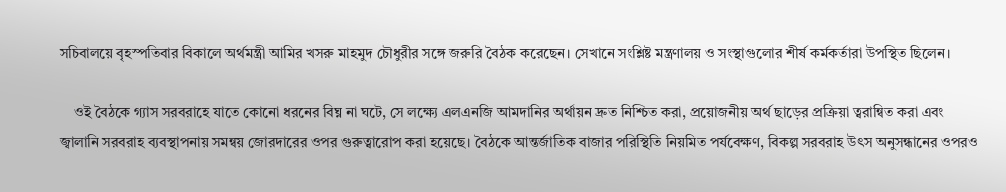সচিবালয়ে বৃহস্পতিবার বিকালে অর্থমন্ত্রী আমির খসরু মাহমুদ চৌধুরীর সঙ্গে জরুরি বৈঠক করেছেন। সেখানে সংশ্লিষ্ট মন্ত্রণালয় ও সংস্থাগুলোর শীর্ষ কর্মকর্তারা উপস্থিত ছিলেন।

    ওই বৈঠকে গ্যাস সরবরাহে যাতে কোনো ধরনের বিঘ্ন না ঘটে, সে লক্ষ্যে এলএনজি আমদানির অর্থায়ন দ্রুত নিশ্চিত করা, প্রয়োজনীয় অর্থ ছাড়ের প্রক্রিয়া ত্বরান্বিত করা এবং জ্বালানি সরবরাহ ব্যবস্থাপনায় সমন্বয় জোরদারের ওপর গুরুত্বারোপ করা হয়েছে। বৈঠকে আন্তর্জাতিক বাজার পরিস্থিতি নিয়মিত পর্যবেক্ষণ, বিকল্প সরবরাহ উৎস অনুসন্ধানের ওপরও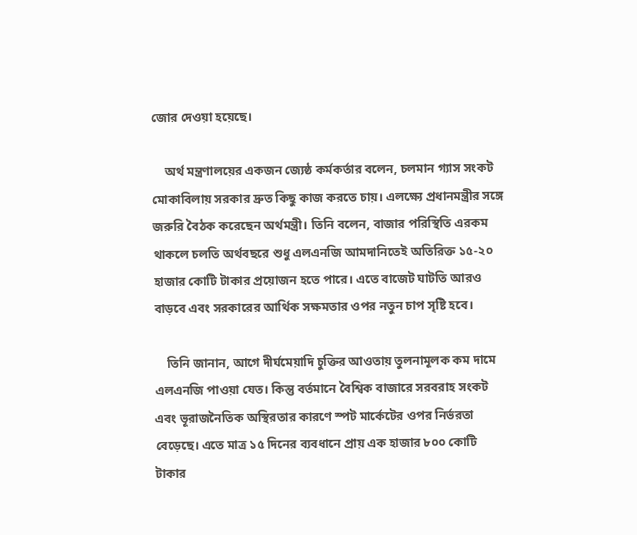জোর দেওয়া হয়েছে।

    অর্থ মন্ত্রণালয়ের একজন জ্যেষ্ঠ কর্মকর্তার বলেন, চলমান গ্যাস সংকট মোকাবিলায় সরকার দ্রুত কিছু কাজ করতে চায়। এলক্ষ্যে প্রধানমন্ত্রীর সঙ্গে জরুরি বৈঠক করেছেন অর্থমন্ত্রী। তিনি বলেন, বাজার পরিস্থিতি এরকম থাকলে চলতি অর্থবছরে শুধু এলএনজি আমদানিতেই অতিরিক্ত ১৫-২০ হাজার কোটি টাকার প্রয়োজন হতে পারে। এতে বাজেট ঘাটতি আরও বাড়বে এবং সরকারের আর্থিক সক্ষমতার ওপর নতুন চাপ সৃষ্টি হবে।

    তিনি জানান, আগে দীর্ঘমেয়াদি চুক্তির আওতায় তুলনামূলক কম দামে এলএনজি পাওয়া যেত। কিন্তু বর্তমানে বৈশ্বিক বাজারে সরবরাহ সংকট এবং ভূরাজনৈতিক অস্থিরতার কারণে স্পট মার্কেটের ওপর নির্ভরতা বেড়েছে। এতে মাত্র ১৫ দিনের ব্যবধানে প্রায় এক হাজার ৮০০ কোটি টাকার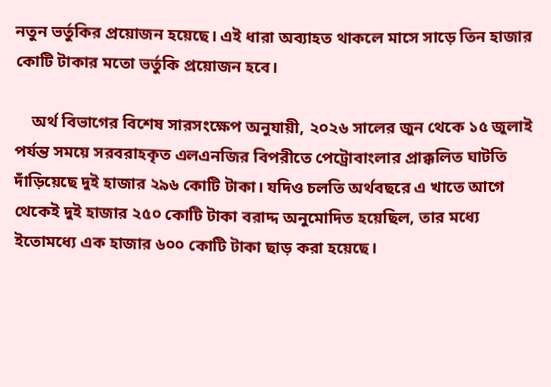নতুন ভর্তুকির প্রয়োজন হয়েছে। এই ধারা অব্যাহত থাকলে মাসে সাড়ে তিন হাজার কোটি টাকার মতো ভর্তুকি প্রয়োজন হবে।

    অর্থ বিভাগের বিশেষ সারসংক্ষেপ অনুযায়ী, ২০২৬ সালের জুন থেকে ১৫ জুলাই পর্যন্ত সময়ে সরবরাহকৃত এলএনজির বিপরীতে পেট্রোবাংলার প্রাক্কলিত ঘাটতি দাঁড়িয়েছে দুই হাজার ২৯৬ কোটি টাকা। যদিও চলতি অর্থবছরে এ খাতে আগে থেকেই দুই হাজার ২৫০ কোটি টাকা বরাদ্দ অনুমোদিত হয়েছিল, তার মধ্যে ইতোমধ্যে এক হাজার ৬০০ কোটি টাকা ছাড় করা হয়েছে।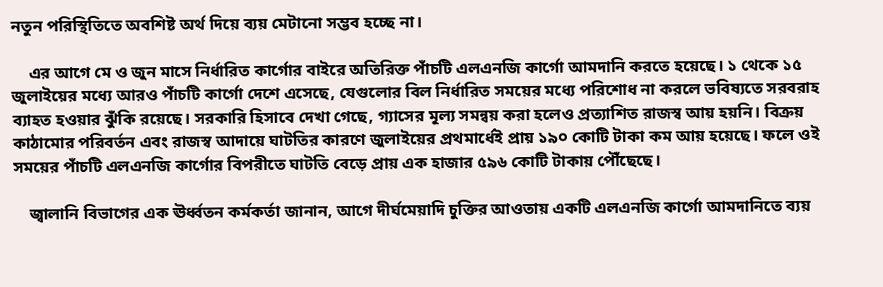নতুন পরিস্থিতিতে অবশিষ্ট অর্থ দিয়ে ব্যয় মেটানো সম্ভব হচ্ছে না।

    এর আগে মে ও জুন মাসে নির্ধারিত কার্গোর বাইরে অতিরিক্ত পাঁচটি এলএনজি কার্গো আমদানি করতে হয়েছে। ১ থেকে ১৫ জুলাইয়ের মধ্যে আরও পাঁচটি কার্গো দেশে এসেছে, যেগুলোর বিল নির্ধারিত সময়ের মধ্যে পরিশোধ না করলে ভবিষ্যতে সরবরাহ ব্যাহত হওয়ার ঝুঁকি রয়েছে। সরকারি হিসাবে দেখা গেছে, গ্যাসের মূল্য সমন্বয় করা হলেও প্রত্যাশিত রাজস্ব আয় হয়নি। বিক্রয় কাঠামোর পরিবর্তন এবং রাজস্ব আদায়ে ঘাটতির কারণে জুলাইয়ের প্রথমার্ধেই প্রায় ১৯০ কোটি টাকা কম আয় হয়েছে। ফলে ওই সময়ের পাঁচটি এলএনজি কার্গোর বিপরীতে ঘাটতি বেড়ে প্রায় এক হাজার ৫৯৬ কোটি টাকায় পৌঁছেছে।

    জ্বালানি বিভাগের এক ঊর্ধ্বতন কর্মকর্তা জানান, আগে দীর্ঘমেয়াদি চুক্তির আওতায় একটি এলএনজি কার্গো আমদানিতে ব্যয়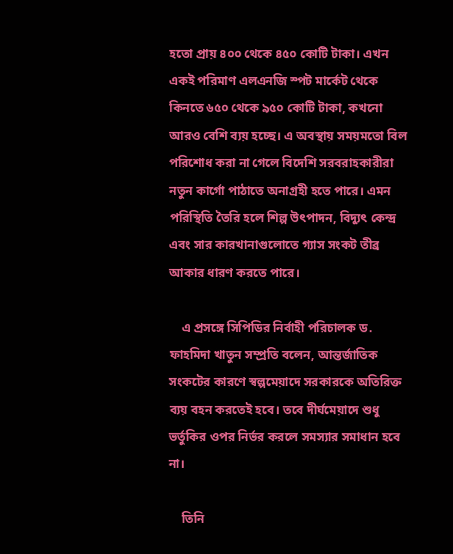হতো প্রায় ৪০০ থেকে ৪৫০ কোটি টাকা। এখন একই পরিমাণ এলএনজি স্পট মার্কেট থেকে কিনতে ৬৫০ থেকে ৯৫০ কোটি টাকা, কখনো আরও বেশি ব্যয় হচ্ছে। এ অবস্থায় সময়মতো বিল পরিশোধ করা না গেলে বিদেশি সরবরাহকারীরা নতুন কার্গো পাঠাতে অনাগ্রহী হতে পারে। এমন পরিস্থিতি তৈরি হলে শিল্প উৎপাদন, বিদ্যুৎ কেন্দ্র এবং সার কারখানাগুলোতে গ্যাস সংকট তীব্র আকার ধারণ করতে পারে।

    এ প্রসঙ্গে সিপিডির নির্বাহী পরিচালক ড. ফাহমিদা খাতুন সম্প্রতি বলেন, আন্তর্জাতিক সংকটের কারণে স্বল্পমেয়াদে সরকারকে অতিরিক্ত ব্যয় বহন করতেই হবে। তবে দীর্ঘমেয়াদে শুধু ভর্তুকির ওপর নির্ভর করলে সমস্যার সমাধান হবে না।

    তিনি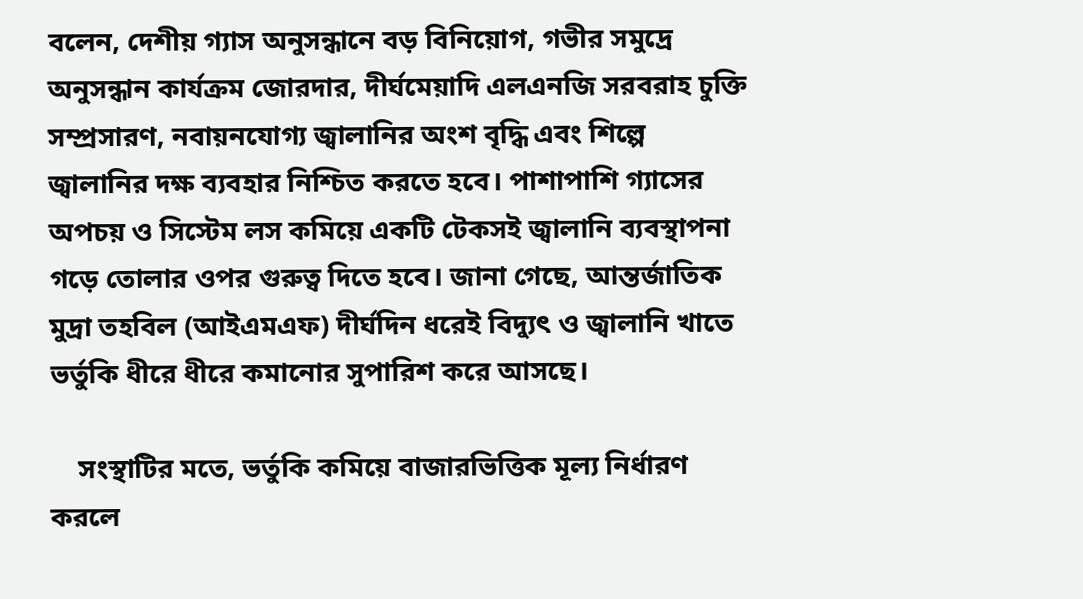বলেন, দেশীয় গ্যাস অনুসন্ধানে বড় বিনিয়োগ, গভীর সমুদ্রে অনুসন্ধান কার্যক্রম জোরদার, দীর্ঘমেয়াদি এলএনজি সরবরাহ চুক্তি সম্প্রসারণ, নবায়নযোগ্য জ্বালানির অংশ বৃদ্ধি এবং শিল্পে জ্বালানির দক্ষ ব্যবহার নিশ্চিত করতে হবে। পাশাপাশি গ্যাসের অপচয় ও সিস্টেম লস কমিয়ে একটি টেকসই জ্বালানি ব্যবস্থাপনা গড়ে তোলার ওপর গুরুত্ব দিতে হবে। জানা গেছে, আন্তর্জাতিক মুদ্রা তহবিল (আইএমএফ) দীর্ঘদিন ধরেই বিদ্যুৎ ও জ্বালানি খাতে ভর্তুকি ধীরে ধীরে কমানোর সুপারিশ করে আসছে।

    সংস্থাটির মতে, ভর্তুকি কমিয়ে বাজারভিত্তিক মূল্য নির্ধারণ করলে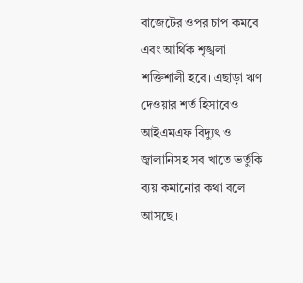বাজেটের ওপর চাপ কমবে এবং আর্থিক শৃঙ্খলা শক্তিশালী হবে। এছাড়া ঋণ দেওয়ার শর্ত হিসাবেও আইএমএফ বিদ্যুৎ ও জ্বালানিসহ সব খাতে ভর্তুকি ব্যয় কমানোর কথা বলে আসছে।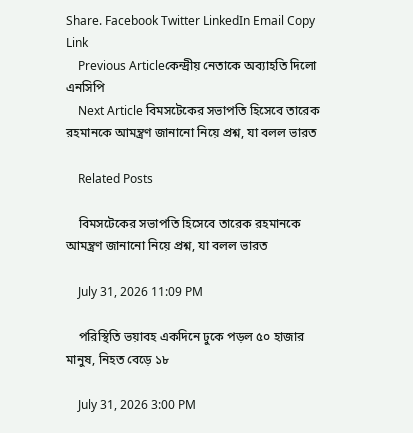Share. Facebook Twitter LinkedIn Email Copy Link
    Previous Articleকেন্দ্রীয় নেতাকে অব্যাহতি দিলো এনসিপি
    Next Article বিমসটেকের সভাপতি হিসেবে তারেক রহমানকে আমন্ত্রণ জানানো নিয়ে প্রশ্ন, যা বলল ভারত

    Related Posts

    বিমসটেকের সভাপতি হিসেবে তারেক রহমানকে আমন্ত্রণ জানানো নিয়ে প্রশ্ন, যা বলল ভারত

    July 31, 2026 11:09 PM

    পরিস্থিতি ভয়াবহ একদিনে ঢুকে পড়ল ৫০ হাজার মানুষ, নিহত বেড়ে ১৮

    July 31, 2026 3:00 PM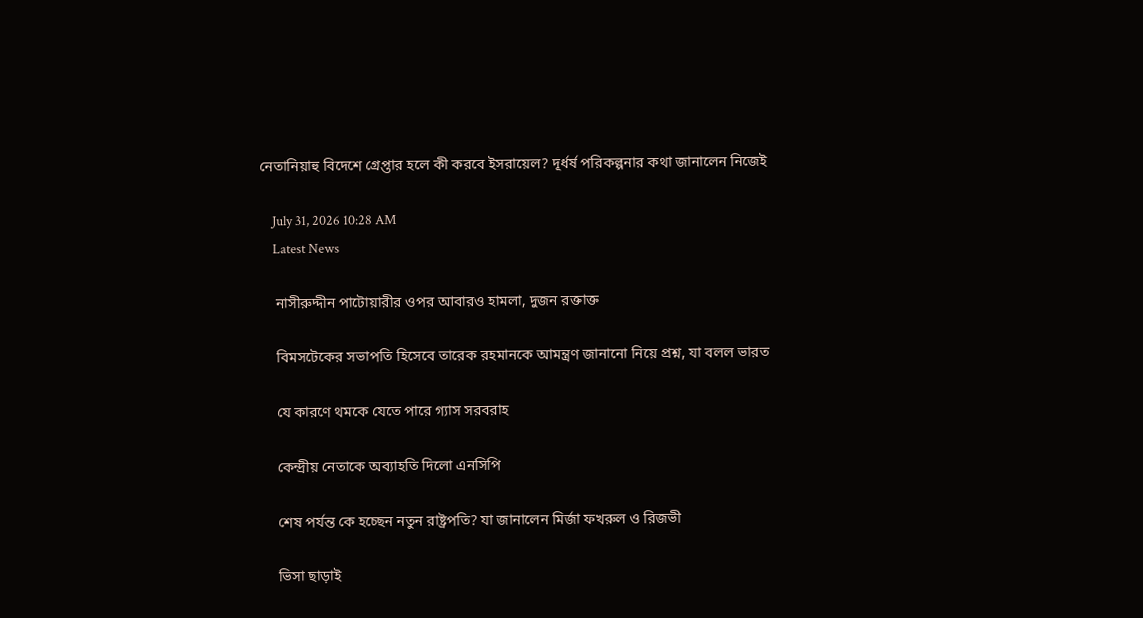নেতানিয়াহু বিদেশে গ্রেপ্তার হলে কী করবে ইসরায়েল? দূর্ধর্ষ পরিকল্পনার কথা জানালেন নিজেই

    July 31, 2026 10:28 AM
    Latest News

    নাসীরুদ্দীন পাটোয়ারীর ওপর আবারও হামলা, দুজন রক্তাক্ত

    বিমসটেকের সভাপতি হিসেবে তারেক রহমানকে আমন্ত্রণ জানানো নিয়ে প্রশ্ন, যা বলল ভারত

    যে কারণে থমকে যেতে পারে গ্যাস সরবরাহ

    কেন্দ্রীয় নেতাকে অব্যাহতি দিলো এনসিপি

    শেষ পর্যন্ত কে হচ্ছেন নতুন রাষ্ট্রপতি? যা জানালেন মির্জা ফখরুল ও রিজভী

    ভিসা ছাড়াই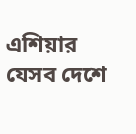এশিয়ার যেসব দেশে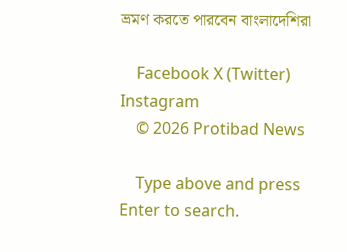ভ্রমণ করতে পারবেন বাংলাদেশিরা

    Facebook X (Twitter) Instagram
    © 2026 Protibad News

    Type above and press Enter to search.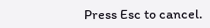Press Esc to cancel.